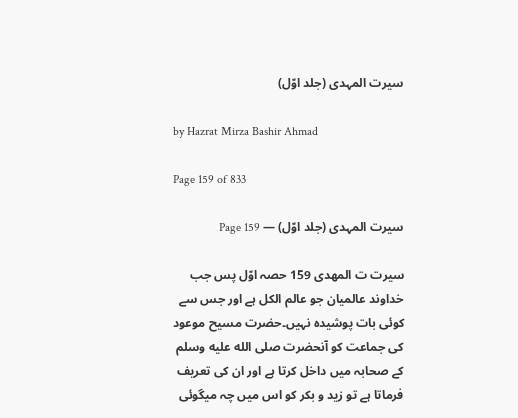سیرت المہدی (جلد اوّل)

by Hazrat Mirza Bashir Ahmad

Page 159 of 833

سیرت المہدی (جلد اوّل) — Page 159

سیرت ت المهدی 159 حصہ اوّل پس جب خداوند عالمیان جو عالم الکل ہے اور جس سے کوئی بات پوشیدہ نہیں۔حضرت مسیح موعود کی جماعت کو آنحضرت صلى الله عليه وسلم کے صحابہ میں داخل کرتا ہے اور ان کی تعریف فرماتا ہے تو زید و بکر کو اس میں چہ میگوئی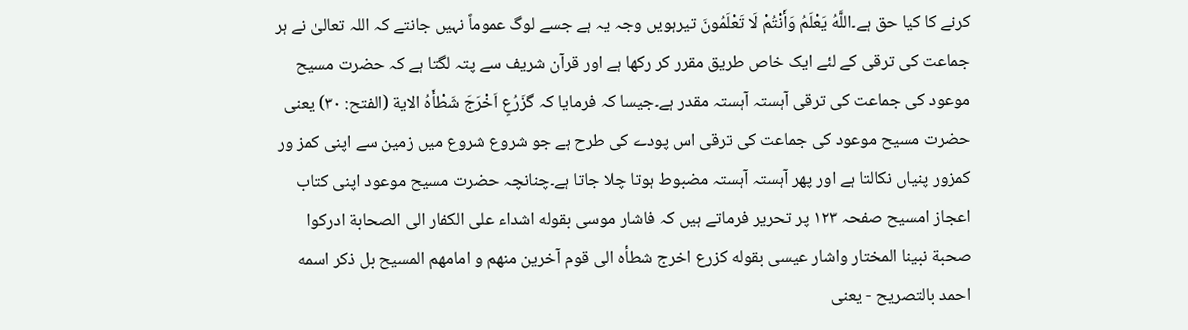کرنے کا کیا حق ہے۔اللَّهُ يَعْلَمُ وَأَنْتُمْ لَا تَعْلَمُونَ تیرہویں وجہ یہ ہے جسے لوگ عموماً نہیں جانتے کہ اللہ تعالیٰ نے ہر جماعت کی ترقی کے لئے ایک خاص طریق مقرر کر رکھا ہے اور قرآن شریف سے پتہ لگتا ہے کہ حضرت مسیح موعود کی جماعت کی ترقی آہستہ آہستہ مقدر ہے۔جیسا کہ فرمایا کہ گزَرُعٍ اَخْرَجَ شَطْأَهُ الاية (الفتح: ۳۰) یعنی حضرت مسیح موعود کی جماعت کی ترقی اس پودے کی طرح ہے جو شروع شروع میں زمین سے اپنی کمز ور کمزور پنیاں نکالتا ہے اور پھر آہستہ آہستہ مضبوط ہوتا چلا جاتا ہے۔چنانچہ حضرت مسیح موعود اپنی کتاب اعجاز امسیح صفحہ ۱۲۳ پر تحریر فرماتے ہیں کہ فاشار موسى بقوله اشداء على الكفار الى الصحابة ادركوا صحبة نبينا المختار واشار عيسى بقوله كزرع اخرج شطأه الى قوم آخرين منهم و امامهم المسيح بل ذكر اسمه احمد بالتصريح - یعنی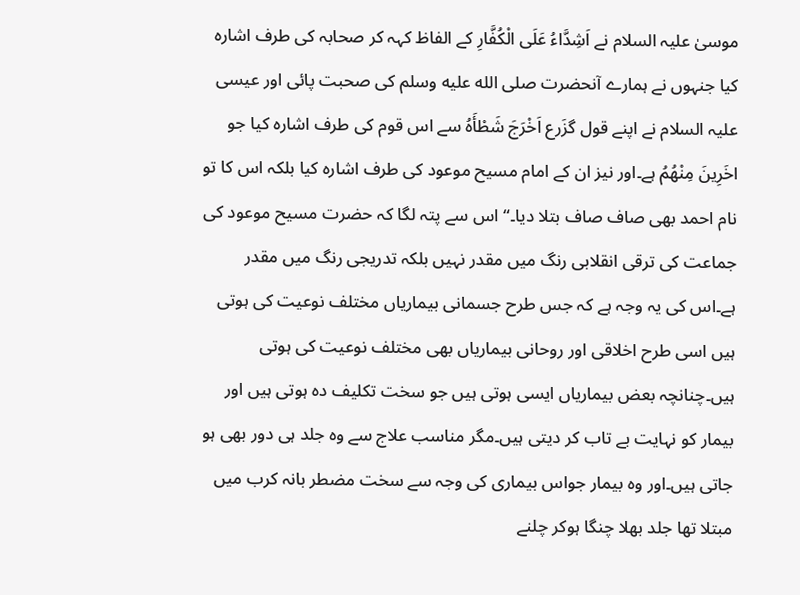موسیٰ علیہ السلام نے اَشِدَّاءُ عَلَى الْكُفَّارِ کے الفاظ کہہ کر صحابہ کی طرف اشارہ کیا جنہوں نے ہمارے آنحضرت صلى الله عليه وسلم کی صحبت پائی اور عیسی علیہ السلام نے اپنے قول گزَرع اَخْرَجَ شَطْأَهُ سے اس قوم کی طرف اشارہ کیا جو اخَرِينَ مِنْهُمُ ہے۔اور نیز ان کے امام مسیح موعود کی طرف اشارہ کیا بلکہ اس کا تو نام احمد بھی صاف صاف بتلا دیا۔“ اس سے پتہ لگا کہ حضرت مسیح موعود کی جماعت کی ترقی انقلابی رنگ میں مقدر نہیں بلکہ تدریجی رنگ میں مقدر ہے۔اس کی یہ وجہ ہے کہ جس طرح جسمانی بیماریاں مختلف نوعیت کی ہوتی ہیں اسی طرح اخلاقی اور روحانی بیماریاں بھی مختلف نوعیت کی ہوتی ہیں۔چنانچہ بعض بیماریاں ایسی ہوتی ہیں جو سخت تکلیف دہ ہوتی ہیں اور بیمار کو نہایت بے تاب کر دیتی ہیں۔مگر مناسب علاج سے وہ جلد ہی دور بھی ہو جاتی ہیں۔اور وہ بیمار جواس بیماری کی وجہ سے سخت مضطر بانہ کرب میں مبتلا تھا جلد بھلا چنگا ہوکر چلنے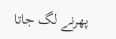پھرنے لگ جاتا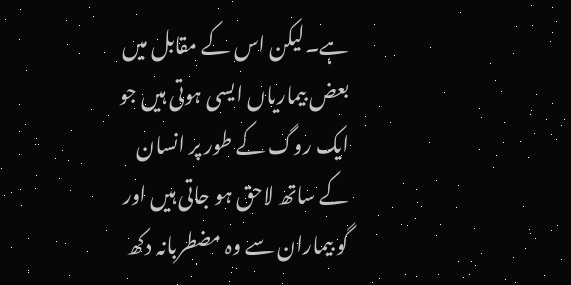ہے۔لیکن اس کے مقابل میں بعض بیماریاں ایسی ہوتی ہیں جو ایک روگ کے طور پر انسان کے ساتھ لاحق ہو جاتی ہیں اور گو بیماران سے وہ مضطربانہ دکھ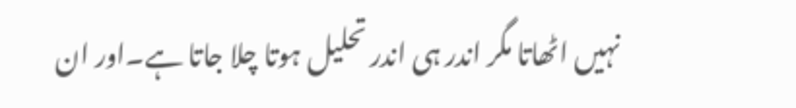نہیں اٹھاتا مگر اندر ہی اندر تحلیل ہوتا چلا جاتا ہے۔اور ان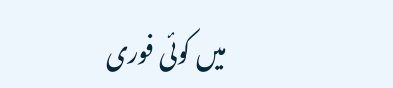میں کوئی فوری